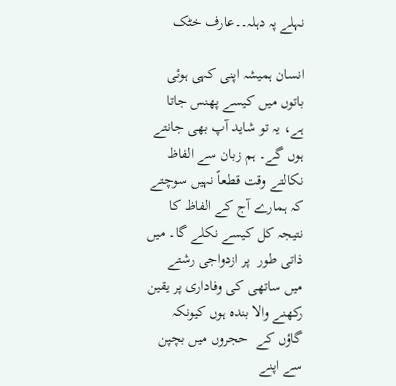نہلے پہ دہلہ۔۔عارف خٹک

انسان ہمیشہ اپنی کہی ہوئی باتوں میں کیسے پھنس جاتا ہے، یہ تو شاید آپ بھی جانتے ہوں گے۔ ہم زبان سے الفاظ نکالتے وقت قطعاً نہیں سوچتے کہ ہمارے آج کے الفاظ کا نتیجہ کل کیسے نکلے گا۔ میں ذاتی طور  پر ازدواجی رشتے میں ساتھی کی وفاداری پر یقین رکھنے والا بندہ ہوں کیونکہ گاؤں کے  حجروں میں بچپن سے اپنے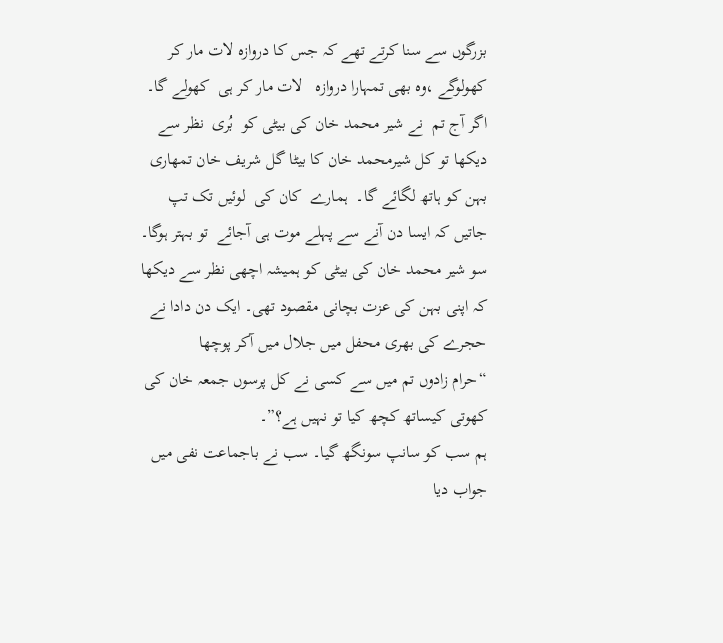بزرگوں سے سنا کرتے تھے کہ جس کا دروازہ لات مار کر کھولوگے ،وہ بھی تمہارا دروازہ   لات مار کر ہی  کھولے گا۔ اگر آج تم  نے شیر محمد خان کی بیٹی کو  بُری  نظر سے دیکھا تو کل شیرمحمد خان کا بیٹا گل شریف خان تمھاری بہن کو ہاتھ لگائے گا۔  ہمارے  کان کی  لوئیں تک تپ جاتیں کہ ایسا دن آنے سے پہلے موت ہی آجائے  تو بہتر ہوگا۔ سو شیر محمد خان کی بیٹی کو ہمیشہ اچھی نظر سے دیکھا کہ اپنی بہن کی عزت بچانی مقصود تھی۔ ایک دن دادا نے حجرے کی بھری محفل میں جلال میں آکر پوچھا
“حرام زادوں تم میں سے کسی نے کل پرسوں جمعہ خان کی کھوتی کیساتھ کچھ کیا تو نہیں ہے؟”۔
ہم سب کو سانپ سونگھ گیا۔ سب نے باجماعت نفی میں جواب دیا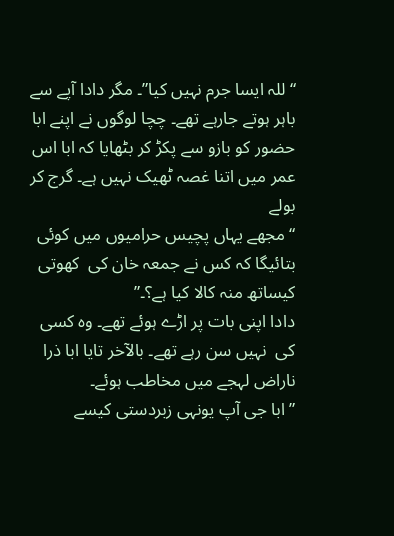“للہ ایسا جرم نہیں کیا”۔ مگر دادا آپے سے باہر ہوتے جارہے تھے۔ چچا لوگوں نے اپنے ابا حضور کو بازو سے پکڑ کر بٹھایا کہ ابا اس عمر میں اتنا غصہ ٹھیک نہیں ہے۔ گرج کر بولے
“مجھے یہاں پچیس حرامیوں میں کوئی بتائیگا کہ کس نے جمعہ خان کی  کھوتی کیساتھ منہ کالا کیا ہے؟۔”
دادا اپنی بات پر اڑے ہوئے تھے۔ وہ کسی کی  نہیں سن رہے تھے۔ بالآخر تایا ابا ذرا ناراض لہجے میں مخاطب ہوئے۔
” ابا جی آپ یونہی زبردستی کیسے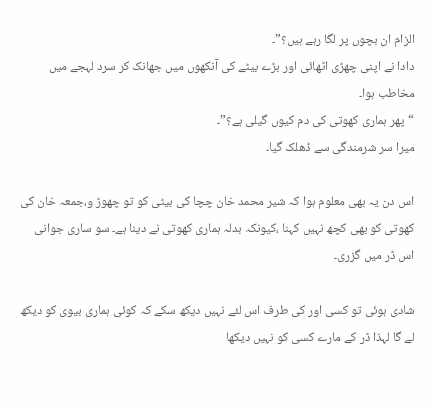الزام ان بچوں پر لگا رہے ہیں؟”۔
دادا نے اپنی چھڑی اٹھائی اور بڑے بیٹے کی آنکھوں میں جھانک کر سرد لہجے میں مخاطب ہوا۔
“پھر ہماری کھوتی کی دم کیوں گیلی ہے؟”۔
میرا سر شرمندگی سے ڈھلک گیا۔

اس دن یہ بھی معلوم ہوا کہ شیر محمد خان چچا کی بیٹی کو تو چھوڑ و،جمعہ خان کی کھوتی کو بھی کچھ نہیں کہنا ،کیونکہ بدلہ ہماری کھوتی نے دینا ہے۔ سو ساری جوانی اس ڈر میں گزری۔

شادی ہوئی تو کسی اور کی طرف اس لئے نہیں دیکھ سکے کہ کوئی ہماری بیوی کو دیکھ لے گا لہذا ڈر کے مارے کسی کو نہیں دیکھا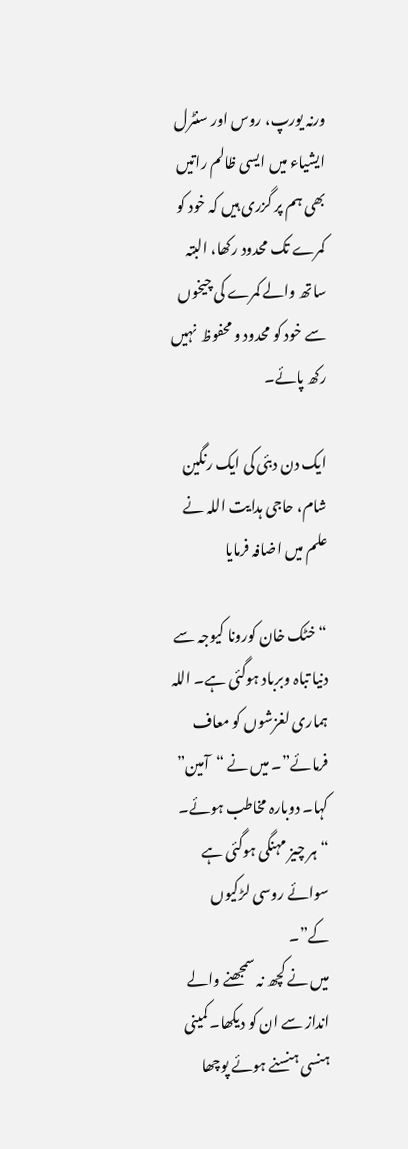ورنہ یورپ، روس اور سنٹرل ایشیاء میں ایسی ظالم راتیں بھی ہم پر گزری ہیں کہ خود کو کمرے تک محدود رکھا، البتہ ساتھ والے کمرے کی چیخوں سے خود کو محدود و محفوظ  نہیں رکھ پائے۔

ایک دن دبئی کی ایک رنگین شام، حاجی ہدایت اللہ نے علم میں اضافہ فرمایا

“خٹک خان کورونا کیوجہ سے دنیا تباہ وبرباد ہوگئی ہے۔ اللہ ہماری لغزشوں کو معاف فرمائے”۔ میں نے “آمین” کہا۔ دوبارہ مخاطب ہوئے۔
“ہر چیز مہنگی ہوگئی ہے سوائے روسی لڑکیوں کے”۔
میں نے کچھ نہ سمجھنے والے انداز سے ان کو دیکھا۔ کمینی ہنسی ہنسنے ہوئے پوچھا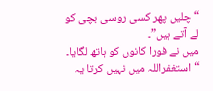“چلیں پھر کسی روسی بچی کو لے آتے ہیں”۔
میں نے فورا کانوں کو ہاتھ لگایا۔
“استغفراللہ میں نہیں کرتا یہ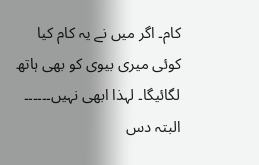کام۔ اگر میں نے یہ کام کیا کوئی میری بیوی کو بھی ہاتھ لگائیگا۔ لہذا ابھی نہیں۔۔۔۔۔۔ البتہ دس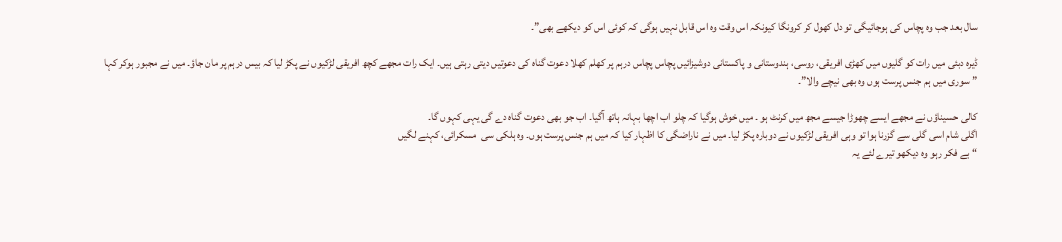سال بعد جب وہ پچاس کی ہوجائیگی تو دل کھول کر کرونگا کیونکہ اس وقت وہ اس قابل نہیں ہوگی کہ کوئی اس کو دیکھے بھی”۔

ڈیرہ دبئی میں رات کو گلیوں میں کھڑی افریقی، روسی، ہندوستانی و پاکستانی دوشیزائیں پچاس پچاس درہم پر کھلم کھلا دعوت گناہ کی دعوتیں دیتی رہتی ہیں۔ ایک رات مجھے کچھ افریقی لڑکیوں نے پکڑ لیا کہ بیس درہم پر مان جاؤ۔ میں نے مجبور ہوکر کہا
” سوری میں ہم جنس پرست ہوں وہ بھی نیچے والا”۔

کالی حسیناؤں نے مجھے ایسے چھوڑا جیسے مجھ میں کرنٹ ہو ۔ میں خوش ہوگیا کہ چلو اب اچھا بہانہ ہاتھ آگیا۔ اب جو بھی دعوت گناہ دے گی یہی کہوں گا۔
اگلی شام اسی گلی سے گزرنا ہوا تو وہی افریقی لڑکیوں نے دوبارہ پکڑ لیا۔ میں نے ناراضگی کا اظہار کیا کہ میں ہم جنس پرست ہوں۔ وہ ہلکی سی  مسکرائی، کہنے لگیں
“بے فکر رہو وہ دیکھو تیرے لئے یہ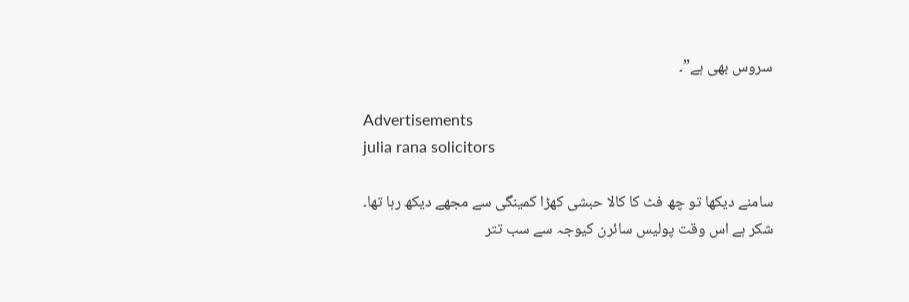سروس بھی ہے”۔

Advertisements
julia rana solicitors

سامنے دیکھا تو چھ فٹ کا کالا حبشی کھڑا کمینگی سے مجھے دیکھ رہا تھا۔ شکر ہے اس وقت پولیس سائرن کیوجہ سے سب تتر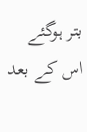بتر ہوگئے اس کے بعد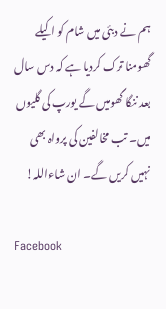ہم نے دبئی میں شام کو اکیلے گھومنا ترک کردیا ہے کہ دس سال بعد ننگا گھومیں گے یورپ کی گلیوں میں۔ تب مخالفین کی پرواہ بھی نہیں کریں گے۔ ان شاءاللہ!

Facebook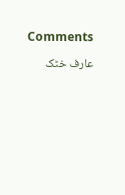Comments

عارف خٹک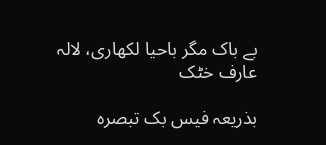بے باک مگر باحیا لکھاری، لالہ عارف خٹک

بذریعہ فیس بک تبصرہ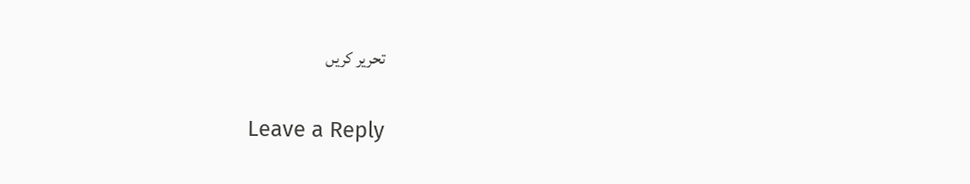تحریر کریں

Leave a Reply